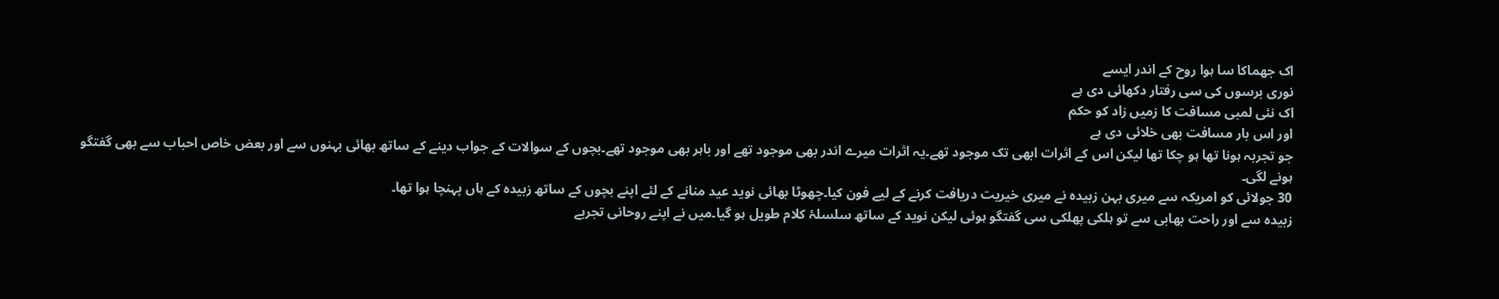اک جھماکا سا ہوا روح کے اندر ایسے
نوری برسوں کی سی رفتار دکھائی دی ہے
اک نئی لمبی مسافت کا زمیں زاد کو حکم
اور اس بار مسافت بھی خلائی دی ہے
جو تجربہ ہونا تھا ہو چکا تھا لیکن اس کے اثرات ابھی تک موجود تھے۔یہ اثرات میرے اندر بھی موجود تھے اور باہر بھی موجود تھے۔بچوں کے سوالات کے جواب دینے کے ساتھ بھائی بہنوں سے اور بعض خاص احباب سے بھی گفتگو ہونے لگی۔
30 جولائی کو امریکہ سے میری بہن زبیدہ نے میری خیریت دریافت کرنے کے لیے فون کیا۔چھوٹا بھائی نوید عید منانے کے لئے اپنے بچوں کے ساتھ زبیدہ کے ہاں پہنچا ہوا تھا۔
زبیدہ سے اور راحت بھابی سے تو ہلکی پھلکی سی گفتگو ہوئی لیکن نوید کے ساتھ سلسلۂ کلام طویل ہو گیا۔میں نے اپنے روحانی تجربے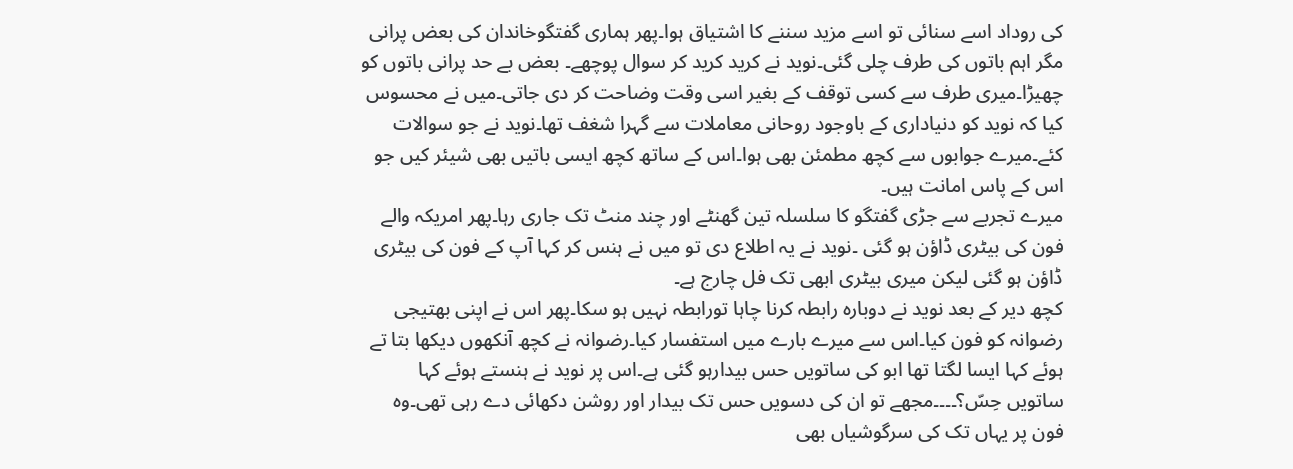کی روداد اسے سنائی تو اسے مزید سننے کا اشتیاق ہوا۔پھر ہماری گفتگوخاندان کی بعض پرانی مگر اہم باتوں کی طرف چلی گئی۔نوید نے کرید کرید کر سوال پوچھے۔ بعض بے حد پرانی باتوں کو چھیڑا۔میری طرف سے کسی توقف کے بغیر اسی وقت وضاحت کر دی جاتی۔میں نے محسوس کیا کہ نوید کو دنیاداری کے باوجود روحانی معاملات سے گہرا شغف تھا۔نوید نے جو سوالات کئے۔میرے جوابوں سے کچھ مطمئن بھی ہوا۔اس کے ساتھ کچھ ایسی باتیں بھی شیئر کیں جو اس کے پاس امانت ہیں۔
میرے تجربے سے جڑی گفتگو کا سلسلہ تین گھنٹے اور چند منٹ تک جاری رہا۔پھر امریکہ والے فون کی بیٹری ڈاؤن ہو گئی ۔نوید نے یہ اطلاع دی تو میں نے ہنس کر کہا آپ کے فون کی بیٹری ڈاؤن ہو گئی لیکن میری بیٹری ابھی تک فل چارج ہے۔
کچھ دیر کے بعد نوید نے دوبارہ رابطہ کرنا چاہا تورابطہ نہیں ہو سکا۔پھر اس نے اپنی بھتیجی رضوانہ کو فون کیا۔اس سے میرے بارے میں استفسار کیا۔رضوانہ نے کچھ آنکھوں دیکھا بتا تے ہوئے کہا ایسا لگتا تھا ابو کی ساتویں حس بیدارہو گئی ہے۔اس پر نوید نے ہنستے ہوئے کہا
ساتویں حِسّ؟۔۔۔۔مجھے تو ان کی دسویں حس تک بیدار اور روشن دکھائی دے رہی تھی۔وہ فون پر یہاں تک کی سرگوشیاں بھی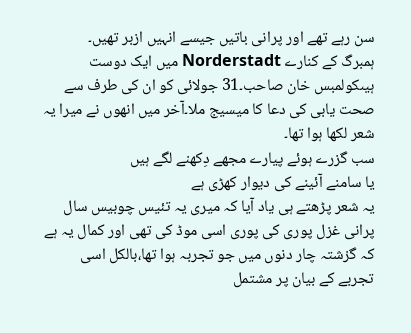سن رہے تھے اور پرانی باتیں جیسے انہیں ازبر تھیں۔
ہمبرگ کے کنارے Norderstadt میں ایک دوست ہیںکولمبس خان صاحب۔31 جولائی کو ان کی طرف سے صحت یابی کی دعا کا میسیج ملا۔آخر میں انھوں نے میرا یہ شعر لکھا ہوا تھا۔
سب گزرے ہوئے پیارے مجھے دِکھنے لگے ہیں
یا سامنے آئینے کی دیوار کھڑی ہے
یہ شعر پڑھتے ہی یاد آیا کہ میری یہ تئیس چوبیس سال پرانی غزل پوری کی پوری اسی موڈ کی تھی اور کمال یہ ہے کہ گزشتہ چار دنوں میں جو تجربہ ہوا تھا،بالکل اسی تجربے کے بیان پر مشتمل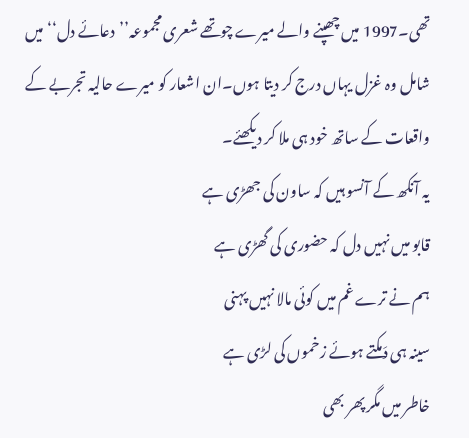تھی۔1997 میں چھپنے والے میرے چوتھے شعری مجموعہ’’دعائے دل‘‘ میں شامل وہ غزل یہاں درج کر دیتا ہوں۔ان اشعار کو میرے حالیہ تجربے کے واقعات کے ساتھ خود ہی ملا کر دیکھئے۔
یہ آنکھ کے آنسو ہیں کہ ساون کی جھڑی ہے
قابو میں نہیں دل کہ حضوری کی گھڑی ہے
ہم نے ترے غم میں کوئی مالا نہیں پہنی
سینہ ہی دَمکتے ہوئے زخموں کی لڑی ہے
خاطر میں مگر پھر بھی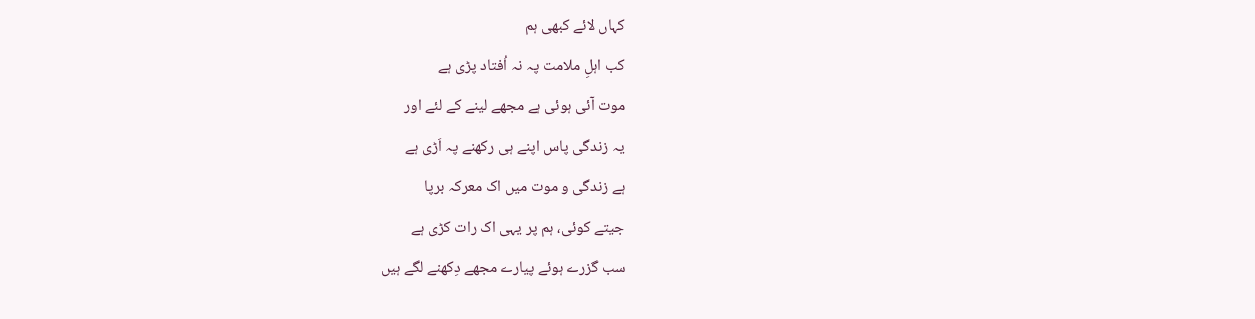کہاں لائے کبھی ہم
کب اہلِ ملامت پہ نہ اُفتاد پڑی ہے
موت آئی ہوئی ہے مجھے لینے کے لئے اور
یہ زندگی پاس اپنے ہی رکھنے پہ اَڑی ہے
ہے زندگی و موت میں اک معرکہ برپا
جیتے کوئی، ہم پر یہی اک رات کڑی ہے
سب گزرے ہوئے پیارے مجھے دِکھنے لگے ہیں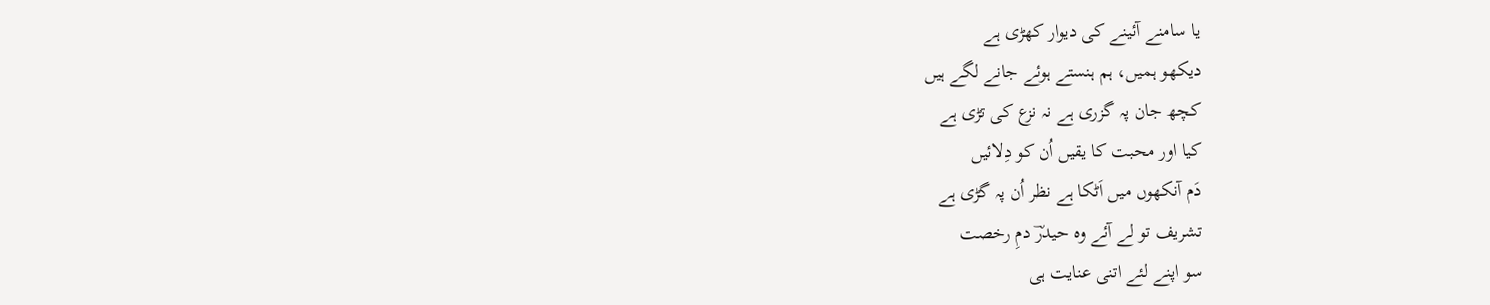یا سامنے آئینے کی دیوار کھڑی ہے
دیکھو ہمیں، ہم ہنستے ہوئے جانے لگے ہیں
کچھ جان پہ گزری ہے نہ نزع کی تڑی ہے
کیا اور محبت کا یقیں اُن کو دِلائیں
دَم آنکھوں میں اَٹکا ہے نظر اُن پہ گڑی ہے
تشریف تو لے آئے وہ حیدرؔ دمِ رخصت
سو اپنے لئے اتنی عنایت ہی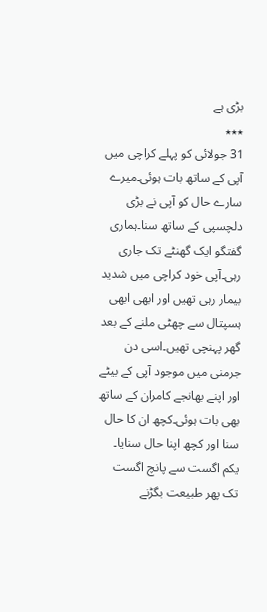بڑی ہے
٭٭٭
31 جولائی کو پہلے کراچی میں آپی کے ساتھ بات ہوئی۔میرے سارے حال کو آپی نے بڑی دلچسپی کے ساتھ سنا۔ہماری گفتگو ایک گھنٹے تک جاری رہی۔آپی خود کراچی میں شدید بیمار رہی تھیں اور ابھی ابھی ہسپتال سے چھٹی ملنے کے بعد گھر پہنچی تھیں۔اسی دن جرمنی میں موجود آپی کے بیٹے اور اپنے بھانجے کامران کے ساتھ بھی بات ہوئی۔کچھ ان کا حال سنا اور کچھ اپنا حال سنایا۔
یکم اگست سے پانچ اگست تک پھر طبیعت بگڑنے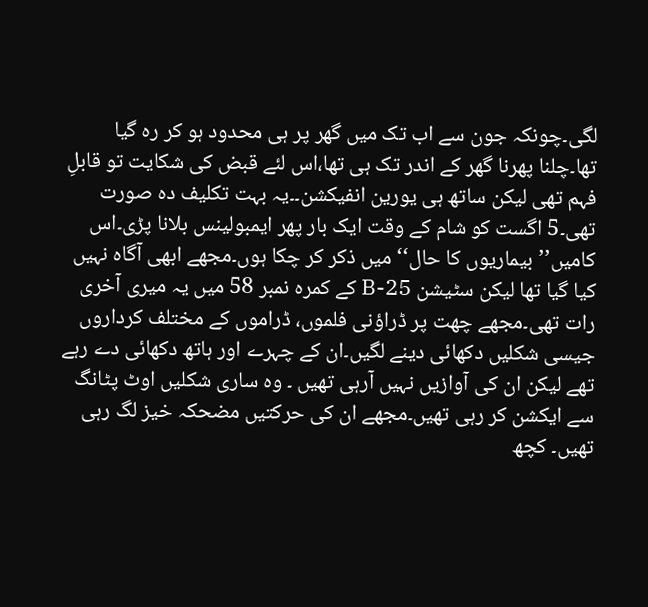لگی۔چونکہ جون سے اب تک میں گھر پر ہی محدود ہو کر رہ گیا تھا۔چلنا پھرنا گھر کے اندر تک ہی تھا،اس لئے قبض کی شکایت تو قابلِ فہم تھی لیکن ساتھ ہی یورین انفیکشن۔۔یہ بہت تکلیف دہ صورت تھی۔5 اگست کو شام کے وقت ایک بار پھر ایمبولینس بلانا پڑی۔اس کامیں’’بیماریوں کا حال‘‘ میں ذکر کر چکا ہوں۔مجھے ابھی آگاہ نہیں کیا گیا تھا لیکن سٹیشن B-25 کے کمرہ نمبر 58 میں یہ میری آخری رات تھی۔مجھے چھت پر ڈراؤنی فلموں، ڈراموں کے مختلف کرداروں جیسی شکلیں دکھائی دینے لگیں۔ان کے چہرے اور ہاتھ دکھائی دے رہے تھے لیکن ان کی آوازیں نہیں آرہی تھیں ۔ وہ ساری شکلیں اوٹ پٹانگ سے ایکشن کر رہی تھیں۔مجھے ان کی حرکتیں مضحکہ خیز لگ رہی تھیں۔ کچھ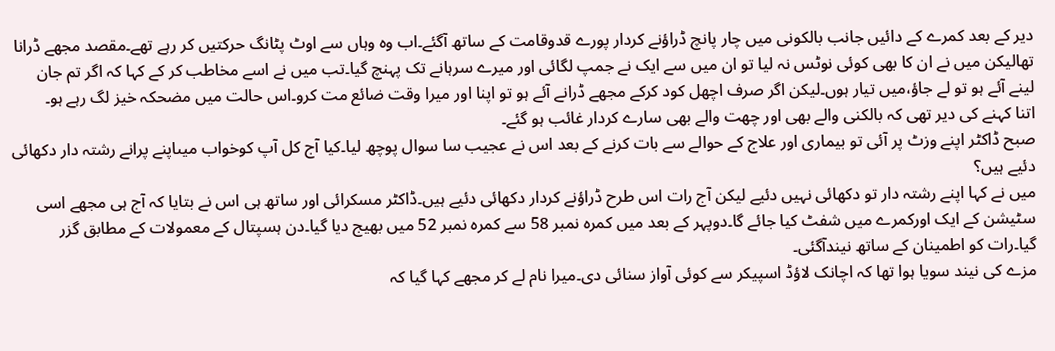دیر کے بعد کمرے کے دائیں جانب بالکونی میں چار پانچ ڈراؤنے کردار پورے قدوقامت کے ساتھ آگئے۔اب وہ وہاں سے اوٹ پٹانگ حرکتیں کر رہے تھے۔مقصد مجھے ڈرانا تھالیکن میں نے ان کا بھی کوئی نوٹس نہ لیا تو ان میں سے ایک نے جمپ لگائی اور میرے سرہانے تک پہنچ گیا۔تب میں نے اسے مخاطب کر کے کہا کہ اگر تم جان لینے آئے ہو تو لے جاؤ،میں تیار ہوں۔لیکن اگر صرف اچھل کود کرکے مجھے ڈرانے آئے ہو تو اپنا اور میرا وقت ضائع مت کرو۔اس حالت میں مضحکہ خیز لگ رہے ہو۔
اتنا کہنے کی دیر تھی کہ بالکنی والے بھی اور چھت والے بھی سارے کردار غائب ہو گئے۔
صبح ڈاکٹر اپنے وزٹ پر آئی تو بیماری اور علاج کے حوالے سے بات کرنے کے بعد اس نے عجیب سا سوال پوچھ لیا۔کیا آج کل آپ کوخواب میںاپنے پرانے رشتہ دار دکھائی دئیے ہیں؟
میں نے کہا اپنے رشتہ دار تو دکھائی نہیں دئیے لیکن آج رات اس طرح ڈراؤنے کردار دکھائی دئیے ہیں۔ڈاکٹر مسکرائی اور ساتھ ہی اس نے بتایا کہ آج ہی مجھے اسی سٹیشن کے ایک اورکمرے میں شفٹ کیا جائے گا۔دوپہر کے بعد میں کمرہ نمبر 58 سے کمرہ نمبر 52 میں بھیج دیا گیا۔دن ہسپتال کے معمولات کے مطابق گزر گیا۔رات کو اطمینان کے ساتھ نیندآگئی۔
مزے کی نیند سویا ہوا تھا کہ اچانک لاؤڈ اسپیکر سے کوئی آواز سنائی دی۔میرا نام لے کر مجھے کہا گیا کہ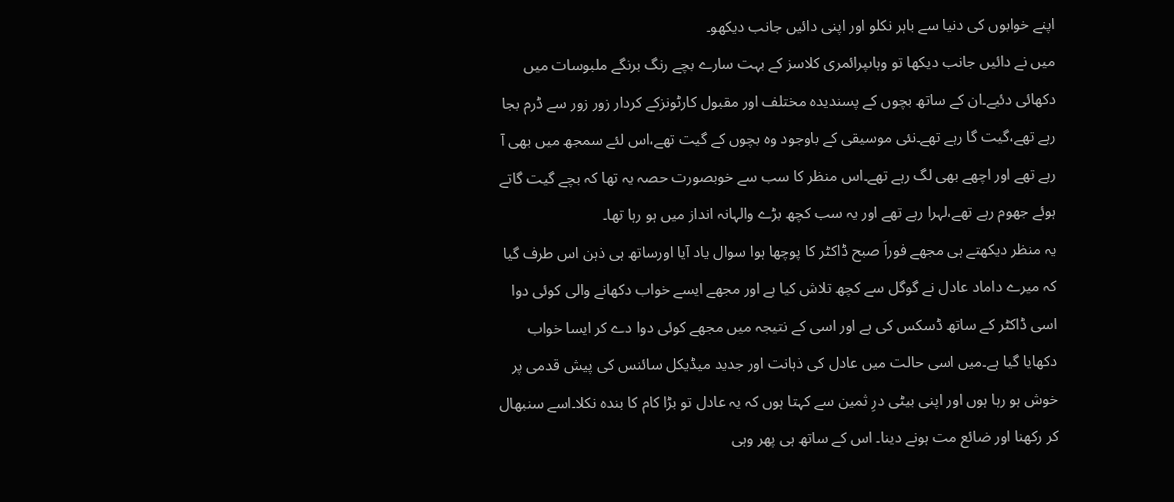اپنے خوابوں کی دنیا سے باہر نکلو اور اپنی دائیں جانب دیکھو۔
میں نے دائیں جانب دیکھا تو وہاںپرائمری کلاسز کے بہت سارے بچے رنگ برنگے ملبوسات میں دکھائی دئیے۔ان کے ساتھ بچوں کے پسندیدہ مختلف اور مقبول کارٹونزکے کردار زور زور سے ڈرم بجا رہے تھے،گیت گا رہے تھے۔نئی موسیقی کے باوجود وہ بچوں کے گیت تھے،اس لئے سمجھ میں بھی آ رہے تھے اور اچھے بھی لگ رہے تھے۔اس منظر کا سب سے خوبصورت حصہ یہ تھا کہ بچے گیت گاتے ہوئے جھوم رہے تھے،لہرا رہے تھے اور یہ سب کچھ بڑے والہانہ انداز میں ہو رہا تھا۔
یہ منظر دیکھتے ہی مجھے فوراَ صبح ڈاکٹر کا پوچھا ہوا سوال یاد آیا اورساتھ ہی ذہن اس طرف گیا کہ میرے داماد عادل نے گوگل سے کچھ تلاش کیا ہے اور مجھے ایسے خواب دکھانے والی کوئی دوا اسی ڈاکٹر کے ساتھ ڈسکس کی ہے اور اسی کے نتیجہ میں مجھے کوئی دوا دے کر ایسا خواب دکھایا گیا ہے۔میں اسی حالت میں عادل کی ذہانت اور جدید میڈیکل سائنس کی پیش قدمی پر خوش ہو رہا ہوں اور اپنی بیٹی درِ ثمین سے کہتا ہوں کہ یہ عادل تو بڑا کام کا بندہ نکلا۔اسے سنبھال کر رکھنا اور ضائع مت ہونے دینا۔ اس کے ساتھ ہی پھر وہی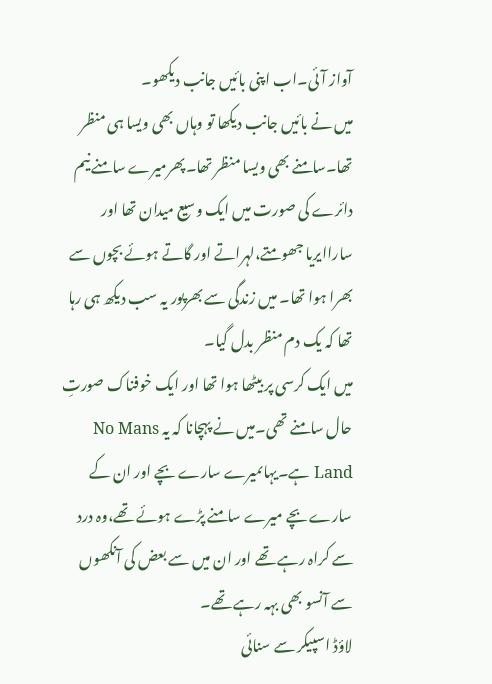آواز آئی۔اب اپنی بائیں جانب دیکھو۔
میں نے بائیں جانب دیکھا تو وہاں بھی ویسا ہی منظر تھا۔سامنے بھی ویسا منظر تھا۔پھرمیرے سامنے نیم دائرے کی صورت میں ایک وسیع میدان تھا اور ساراایریا جھومتے،لہراتے اور گاتے ہوئے بچوں سے بھرا ہوا تھا۔ میں زندگی سے بھرپور یہ سب دیکھ ہی رہا تھا کہ یک دم منظر بدل گیا۔
میں ایک کرسی پر بیٹھا ہوا تھا اور ایک خوفناک صورتِ حال سامنے تھی۔میں نے پہچانا کہ یہ No Mans Land ہے۔یہاںمیرے سارے بچے اور ان کے سارے بچے میرے سامنے پڑے ہوئے تھے،وہ درد سے کراہ رہے تھے اور ان میں سے بعض کی آنکھوں سے آنسو بھی بہہ رہے تھے۔
لاؤڈ اسپیکر سے سنائی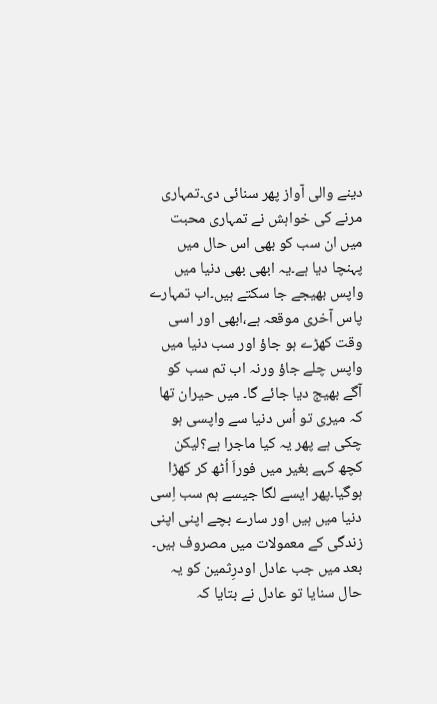دینے والی آواز پھر سنائی دی۔تمہاری مرنے کی خواہش نے تمہاری محبت میں ان سب کو بھی اس حال میں پہنچا دیا ہے۔یہ ابھی بھی دنیا میں واپس بھیجے جا سکتے ہیں۔اب تمہارے پاس آخری موقعہ ہے،ابھی اور اسی وقت کھڑے ہو جاؤ اور سب دنیا میں واپس چلے جاؤ ورنہ اب تم سب کو آگے بھیج دیا جائے گا۔ میں حیران تھا کہ میری تو اُس دنیا سے واپسی ہو چکی ہے پھر یہ کیا ماجرا ہے؟لیکن کچھ کہے بغیر میں فوراَ اُٹھ کر کھڑا ہوگیا۔پھر ایسے لگا جیسے ہم سب اِسی دنیا میں ہیں اور سارے بچے اپنی اپنی زندگی کے معمولات میں مصروف ہیں۔
بعد میں جب عادل اودرِثمین کو یہ حال سنایا تو عادل نے بتایا کہ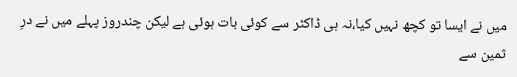میں نے ایسا تو کچھ نہیں کیا،نہ ہی ڈاکٹر سے کوئی بات ہوئی ہے لیکن چندروز پہلے میں نے درِ ثمین سے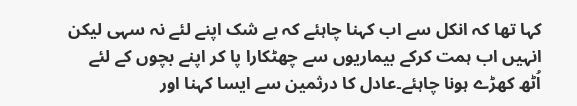کہا تھا کہ انکل سے اب کہنا چاہئے کہ بے شک اپنے لئے نہ سہی لیکن انہیں اب ہمت کرکے بیماریوں سے چھٹکارا پا کر اپنے بچوں کے لئے اُٹھ کھڑے ہونا چاہئے۔عادل کا درثمین سے ایسا کہنا اور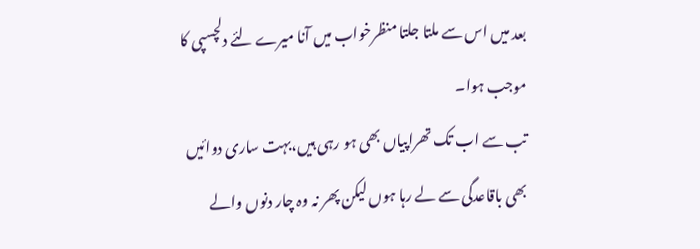بعد میں اس سے ملتا جلتا منظرخواب میں آنا میرے لئے دلچسپی کا موجب ہوا۔
تب سے اب تک تھراپیاں بھی ہو رہی ہیں،بہت ساری دوائیں بھی باقاعدگی سے لے رہا ہوں لیکن پھر نہ وہ چار دنوں والے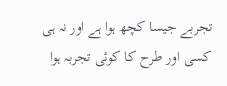تجربے جیسا کچھ ہوا ہے اور نہ ہی کسی اور طرح کا کوئی تجربہ ہوا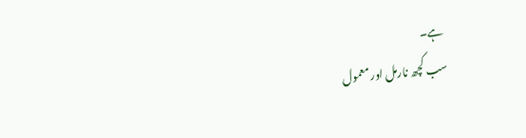ہے۔
سب کچھ نارمل اور معمول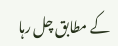کے مطابق چل رہا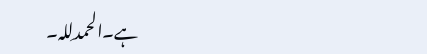ہے۔الحمدلِلہ۔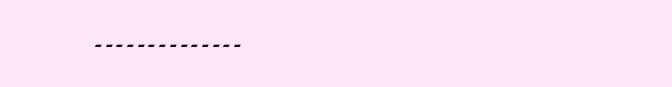۔۔۔۔۔۔۔۔۔۔۔۔۔۔